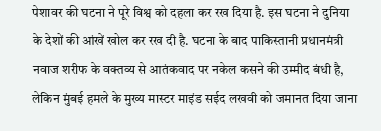पेशावर की घटना ने पूरे विश्व को दहला कर रख दिया है. इस घटना ने दुनिया के देशों की आंखें खोल कर रख दी है. घटना के बाद पाकिस्तानी प्रधानमंत्री नवाज शरीफ के वक्तव्य से आतंकवाद पर नकेल कसने की उम्मीद बंधी है, लेकिन मुंबई हमले के मुख्य मास्टर माइंड सईद लखवी को जमानत दिया जाना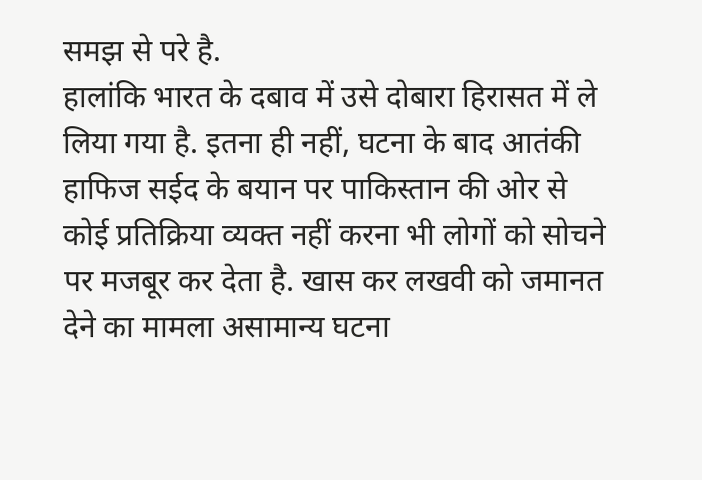समझ से परे है.
हालांकि भारत के दबाव में उसे दोबारा हिरासत में ले लिया गया है. इतना ही नहीं, घटना के बाद आतंकी हाफिज सईद के बयान पर पाकिस्तान की ओर से कोई प्रतिक्रिया व्यक्त नहीं करना भी लोगों को सोचने पर मजबूर कर देता है. खास कर लखवी को जमानत देने का मामला असामान्य घटना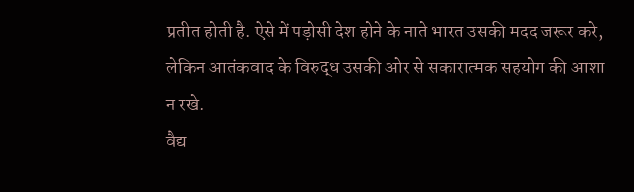प्रतीत होती है. ऐसे में पड़ोसी देश होने के नाते भारत उसकी मदद जरूर करे, लेकिन आतंकवाद के विरुद्ध उसकी ओर से सकारात्मक सहयोग की आशा न रखे.
वैद्य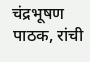चंद्रभूषण पाठक, रांची